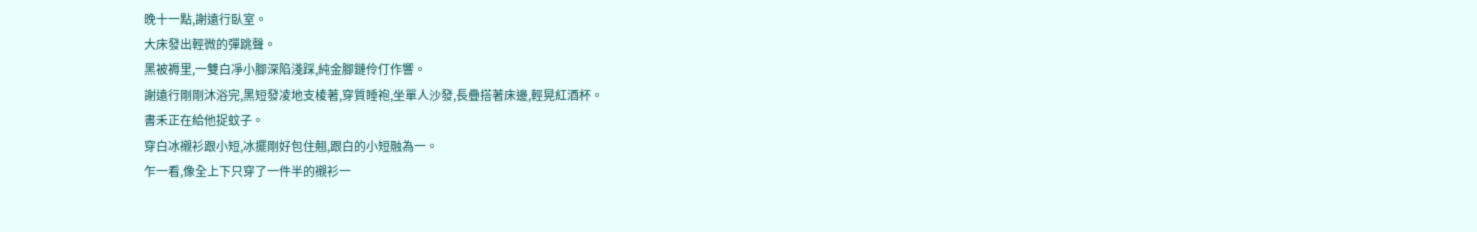晚十一點,謝遠行臥室。
大床發出輕微的彈跳聲。
黑被褥里,一雙白凈小腳深陷淺踩,純金腳鏈伶仃作響。
謝遠行剛剛沐浴完,黑短發凌地支棱著,穿質睡袍,坐單人沙發,長疊搭著床邊,輕晃紅酒杯。
書禾正在給他捉蚊子。
穿白冰襯衫跟小短,冰擺剛好包住翹,跟白的小短融為一。
乍一看,像全上下只穿了一件半的襯衫一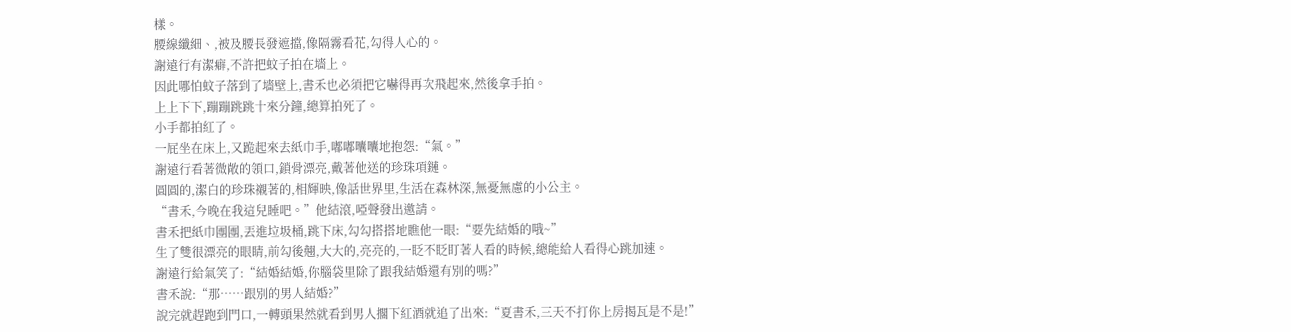樣。
腰線纖細、,被及腰長發遮擋,像隔霧看花,勾得人心的。
謝遠行有潔癖,不許把蚊子拍在墻上。
因此哪怕蚊子落到了墻壁上,書禾也必須把它嚇得再次飛起來,然後拿手拍。
上上下下,蹦蹦跳跳十來分鐘,總算拍死了。
小手都拍紅了。
一屁坐在床上,又跪起來去紙巾手,嘟嘟囔囔地抱怨:“氣。”
謝遠行看著微敞的領口,鎖骨漂亮,戴著他送的珍珠項鏈。
圓圓的,潔白的珍珠襯著的,相輝映,像話世界里,生活在森林深,無憂無慮的小公主。
“書禾,今晚在我這兒睡吧。”他結滾,啞聲發出邀請。
書禾把紙巾團團,丟進垃圾桶,跳下床,勾勾搭搭地瞧他一眼:“要先結婚的哦~”
生了雙很漂亮的眼睛,前勾後翹,大大的,亮亮的,一眨不眨盯著人看的時候,總能給人看得心跳加速。
謝遠行給氣笑了:“結婚結婚,你腦袋里除了跟我結婚還有別的嗎?”
書禾說:“那……跟別的男人結婚?”
說完就趕跑到門口,一轉頭果然就看到男人擱下紅酒就追了出來:“夏書禾,三天不打你上房揭瓦是不是!”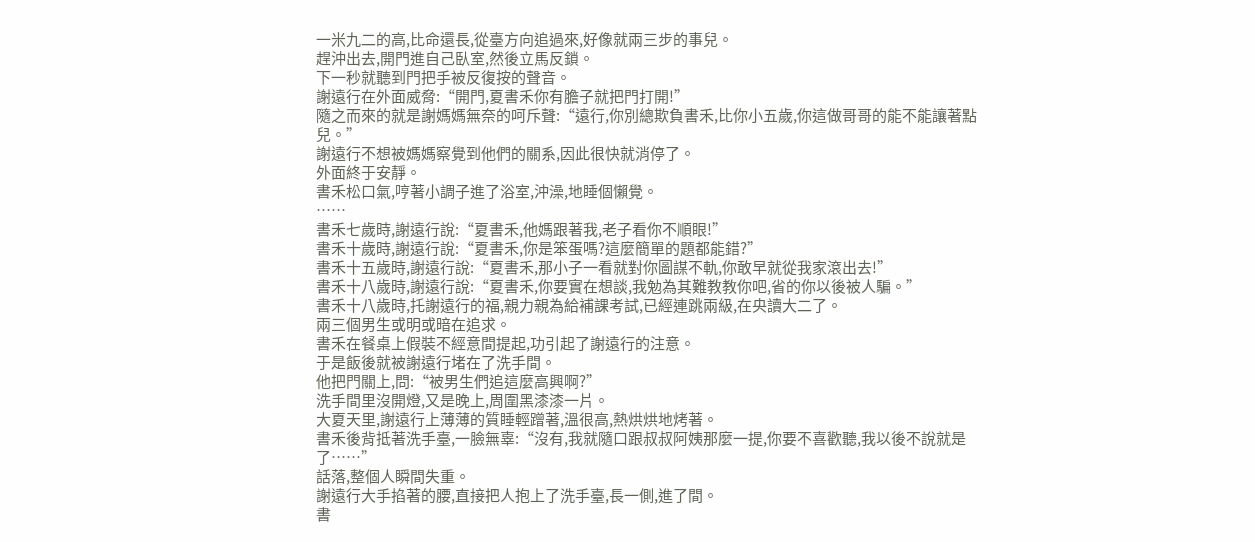一米九二的高,比命還長,從臺方向追過來,好像就兩三步的事兒。
趕沖出去,開門進自己臥室,然後立馬反鎖。
下一秒就聽到門把手被反復按的聲音。
謝遠行在外面威脅:“開門,夏書禾你有膽子就把門打開!”
隨之而來的就是謝媽媽無奈的呵斥聲:“遠行,你別總欺負書禾,比你小五歲,你這做哥哥的能不能讓著點兒。”
謝遠行不想被媽媽察覺到他們的關系,因此很快就消停了。
外面終于安靜。
書禾松口氣,哼著小調子進了浴室,沖澡,地睡個懶覺。
……
書禾七歲時,謝遠行說:“夏書禾,他媽跟著我,老子看你不順眼!”
書禾十歲時,謝遠行說:“夏書禾,你是笨蛋嗎?這麼簡單的題都能錯?”
書禾十五歲時,謝遠行說:“夏書禾,那小子一看就對你圖謀不軌,你敢早就從我家滾出去!”
書禾十八歲時,謝遠行說:“夏書禾,你要實在想談,我勉為其難教教你吧,省的你以後被人騙。”
書禾十八歲時,托謝遠行的福,親力親為給補課考試,已經連跳兩級,在央讀大二了。
兩三個男生或明或暗在追求。
書禾在餐桌上假裝不經意間提起,功引起了謝遠行的注意。
于是飯後就被謝遠行堵在了洗手間。
他把門關上,問:“被男生們追這麼高興啊?”
洗手間里沒開燈,又是晚上,周圍黑漆漆一片。
大夏天里,謝遠行上薄薄的質睡輕蹭著,溫很高,熱烘烘地烤著。
書禾後背抵著洗手臺,一臉無辜:“沒有,我就隨口跟叔叔阿姨那麼一提,你要不喜歡聽,我以後不說就是了……”
話落,整個人瞬間失重。
謝遠行大手掐著的腰,直接把人抱上了洗手臺,長一側,進了間。
書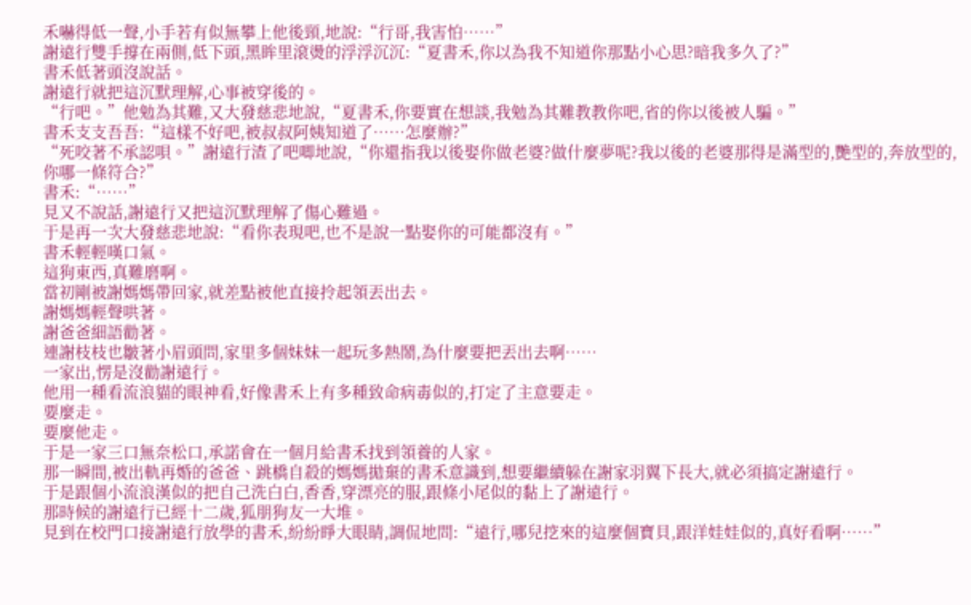禾嚇得低一聲,小手若有似無攀上他後頸,地說:“行哥,我害怕……”
謝遠行雙手撐在兩側,低下頭,黑眸里滾燙的浮浮沉沉:“夏書禾,你以為我不知道你那點小心思?暗我多久了?”
書禾低著頭沒說話。
謝遠行就把這沉默理解,心事被穿後的。
“行吧。”他勉為其難,又大發慈悲地說,“夏書禾,你要實在想談,我勉為其難教教你吧,省的你以後被人騙。”
書禾支支吾吾:“這樣不好吧,被叔叔阿姨知道了……怎麼辦?”
“死咬著不承認唄。”謝遠行渣了吧唧地說,“你還指我以後娶你做老婆?做什麼夢呢?我以後的老婆那得是滿型的,艷型的,奔放型的,你哪一條符合?”
書禾:“……”
見又不說話,謝遠行又把這沉默理解了傷心難過。
于是再一次大發慈悲地說:“看你表現吧,也不是說一點娶你的可能都沒有。”
書禾輕輕嘆口氣。
這狗東西,真難磨啊。
當初剛被謝媽媽帶回家,就差點被他直接拎起領丟出去。
謝媽媽輕聲哄著。
謝爸爸細語勸著。
連謝枝枝也皺著小眉頭問,家里多個妹妹一起玩多熱鬧,為什麼要把丟出去啊……
一家出,愣是沒勸謝遠行。
他用一種看流浪貓的眼神看,好像書禾上有多種致命病毒似的,打定了主意要走。
要麼走。
要麼他走。
于是一家三口無奈松口,承諾會在一個月給書禾找到領養的人家。
那一瞬間,被出軌再婚的爸爸、跳橋自殺的媽媽拋棄的書禾意識到,想要繼續躲在謝家羽翼下長大,就必須搞定謝遠行。
于是跟個小流浪漢似的把自己洗白白,香香,穿漂亮的服,跟條小尾似的黏上了謝遠行。
那時候的謝遠行已經十二歲,狐朋狗友一大堆。
見到在校門口接謝遠行放學的書禾,紛紛睜大眼睛,調侃地問:“遠行,哪兒挖來的這麼個寶貝,跟洋娃娃似的,真好看啊……”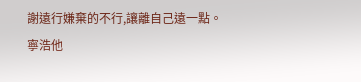謝遠行嫌棄的不行,讓離自己遠一點。
寧浩他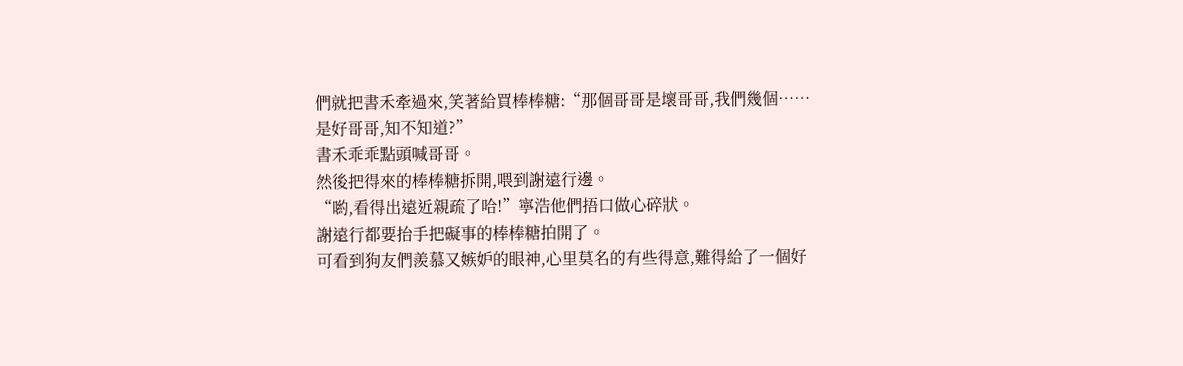們就把書禾牽過來,笑著給買棒棒糖:“那個哥哥是壞哥哥,我們幾個……是好哥哥,知不知道?”
書禾乖乖點頭喊哥哥。
然後把得來的棒棒糖拆開,喂到謝遠行邊。
“喲,看得出遠近親疏了哈!”寧浩他們捂口做心碎狀。
謝遠行都要抬手把礙事的棒棒糖拍開了。
可看到狗友們羨慕又嫉妒的眼神,心里莫名的有些得意,難得給了一個好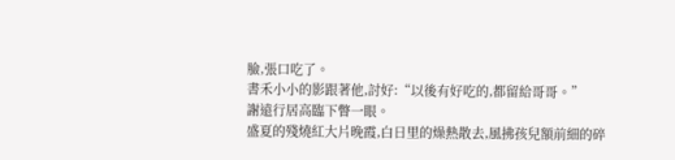臉,張口吃了。
書禾小小的影跟著他,討好:“以後有好吃的,都留給哥哥。”
謝遠行居高臨下瞥一眼。
盛夏的殘燒紅大片晚霞,白日里的燥熱散去,風拂孩兒額前細的碎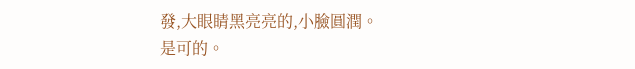發,大眼睛黑亮亮的,小臉圓潤。
是可的。